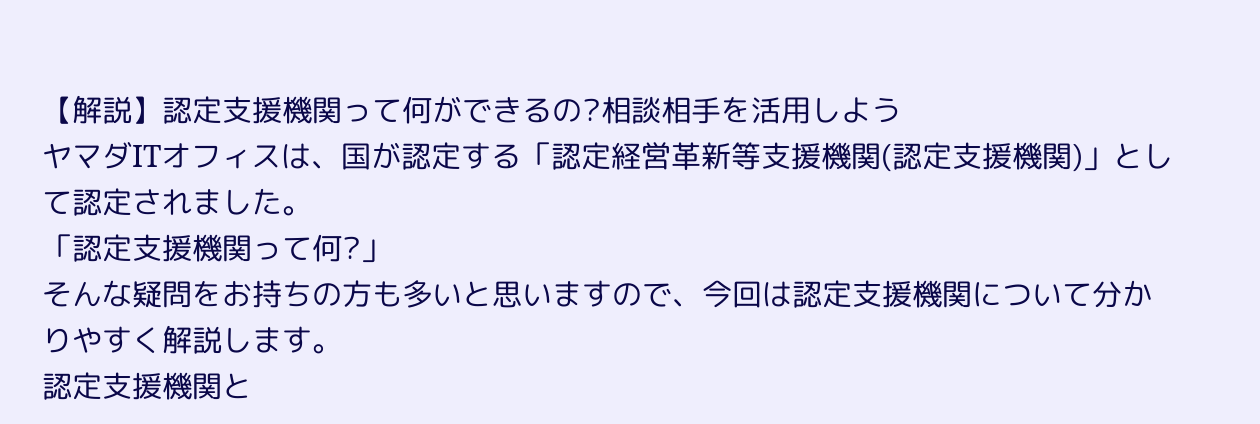【解説】認定支援機関って何ができるの?相談相手を活用しよう
ヤマダITオフィスは、国が認定する「認定経営革新等支援機関(認定支援機関)」として認定されました。
「認定支援機関って何?」
そんな疑問をお持ちの方も多いと思いますので、今回は認定支援機関について分かりやすく解説します。
認定支援機関と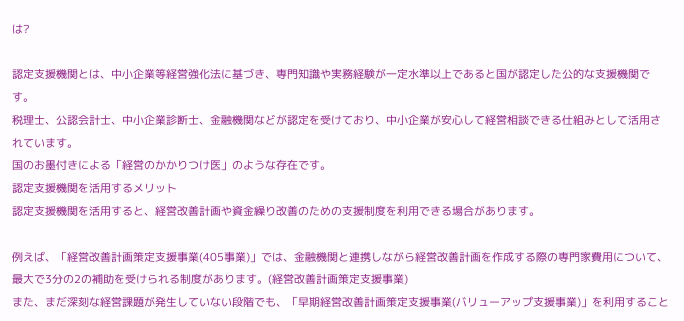は?

認定支援機関とは、中小企業等経営強化法に基づき、専門知識や実務経験が一定水準以上であると国が認定した公的な支援機関です。
税理士、公認会計士、中小企業診断士、金融機関などが認定を受けており、中小企業が安心して経営相談できる仕組みとして活用されています。
国のお墨付きによる「経営のかかりつけ医」のような存在です。
認定支援機関を活用するメリット
認定支援機関を活用すると、経営改善計画や資金繰り改善のための支援制度を利用できる場合があります。

例えば、「経営改善計画策定支援事業(405事業)」では、金融機関と連携しながら経営改善計画を作成する際の専門家費用について、最大で3分の2の補助を受けられる制度があります。(経営改善計画策定支援事業)
また、まだ深刻な経営課題が発生していない段階でも、「早期経営改善計画策定支援事業(バリューアップ支援事業)」を利用すること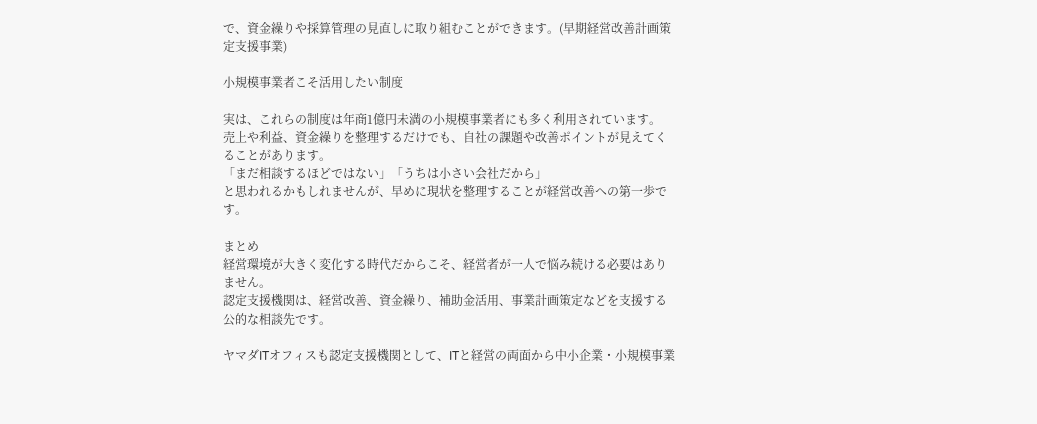で、資金繰りや採算管理の見直しに取り組むことができます。(早期経営改善計画策定支援事業)

小規模事業者こそ活用したい制度

実は、これらの制度は年商1億円未満の小規模事業者にも多く利用されています。
売上や利益、資金繰りを整理するだけでも、自社の課題や改善ポイントが見えてくることがあります。
「まだ相談するほどではない」「うちは小さい会社だから」
と思われるかもしれませんが、早めに現状を整理することが経営改善への第一歩です。

まとめ
経営環境が大きく変化する時代だからこそ、経営者が一人で悩み続ける必要はありません。
認定支援機関は、経営改善、資金繰り、補助金活用、事業計画策定などを支援する公的な相談先です。

ヤマダITオフィスも認定支援機関として、ITと経営の両面から中小企業・小規模事業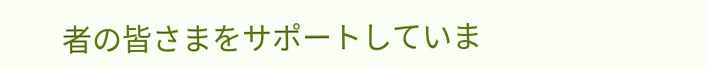者の皆さまをサポートしていま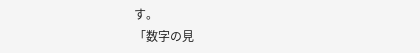す。
「数字の見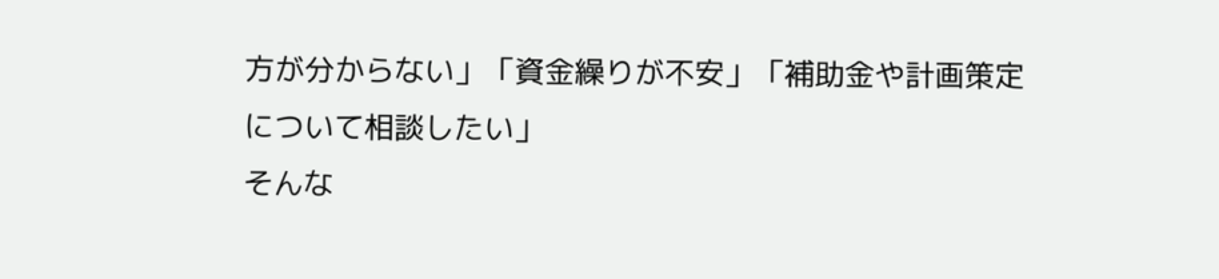方が分からない」「資金繰りが不安」「補助金や計画策定について相談したい」
そんな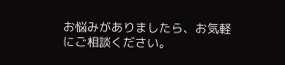お悩みがありましたら、お気軽にご相談ください。